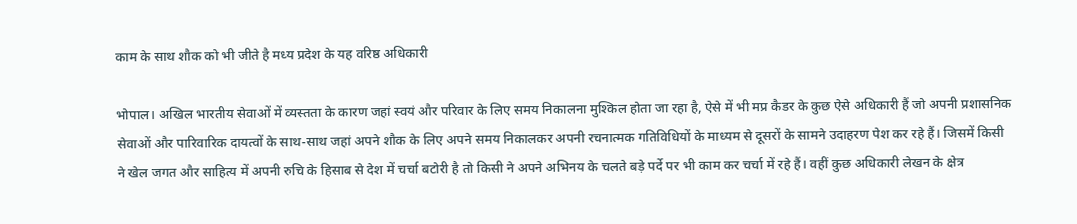काम के साथ शौक को भी जीते है मध्य प्रदेश के यह वरिष्ठ अधिकारी

भोपाल। अखिल भारतीय सेवाओं में व्यस्तता के कारण जहां स्वयं और परिवार के लिए समय निकालना मुश्किल होता जा रहा है, ऐसे में भी मप्र कैडर के कुछ ऐसे अधिकारी हैं जो अपनी प्रशासनिक सेवाओं और पारिवारिक दायत्वों के साथ-साथ जहां अपने शौक के लिए अपने समय निकालकर अपनी रचनात्मक गतिविधियों के माध्यम से दूसरों के सामने उदाहरण पेश कर रहे हैं। जिसमें किसी ने खेल जगत और साहित्य में अपनी रुचि के हिसाब से देश में चर्चा बटोरी है तो किसी ने अपने अभिनय के चलते बड़े पर्दे पर भी काम कर चर्चा में रहे हैं। वहीं कुछ अधिकारी लेखन के क्षेत्र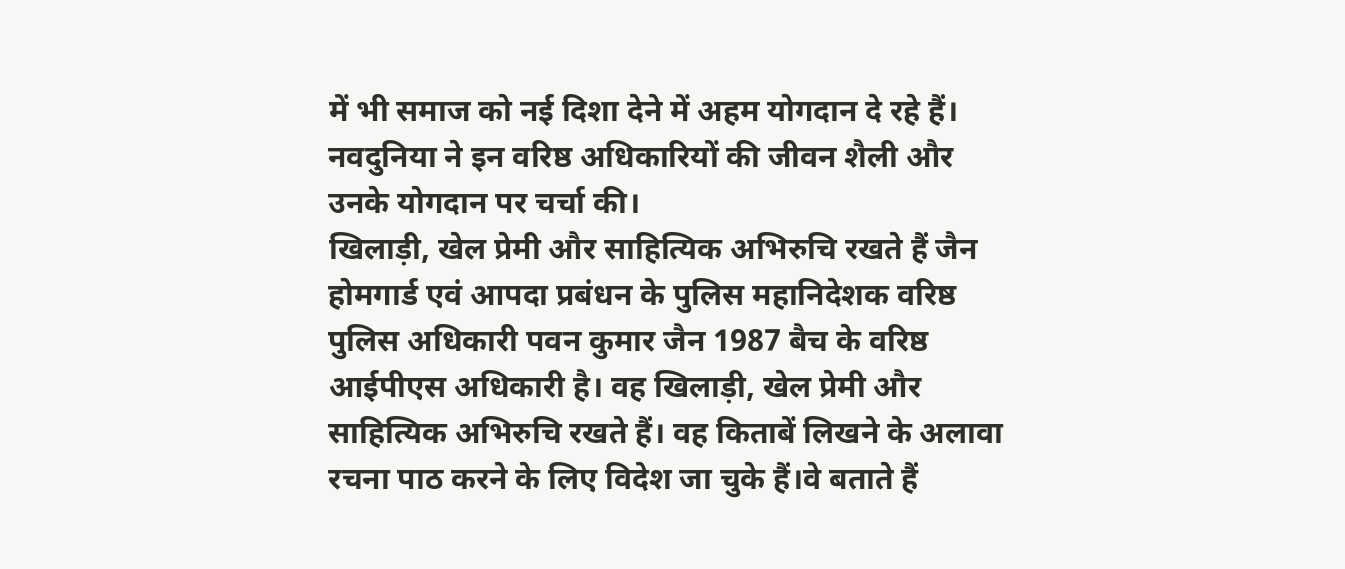में भी समाज को नई दिशा देने में अहम योगदान दे रहे हैं। नवदुनिया ने इन वरिष्ठ अधिकारियों की जीवन शैली और उनके योगदान पर चर्चा की।
खिलाड़ी, खेल प्रेमी और साहित्यिक अभिरुचि रखते हैं जैन
होमगार्ड एवं आपदा प्रबंधन के पुलिस महानिदेशक वरिष्ठ पुलिस अधिकारी पवन कुमार जैन 1987 बैच के वरिष्ठ आईपीएस अधिकारी है। वह खिलाड़ी, खेल प्रेमी और साहित्यिक अभिरुचि रखते हैं। वह किताबें लिखने के अलावा रचना पाठ करने के लिए विदेश जा चुके हैं।वे बताते हैं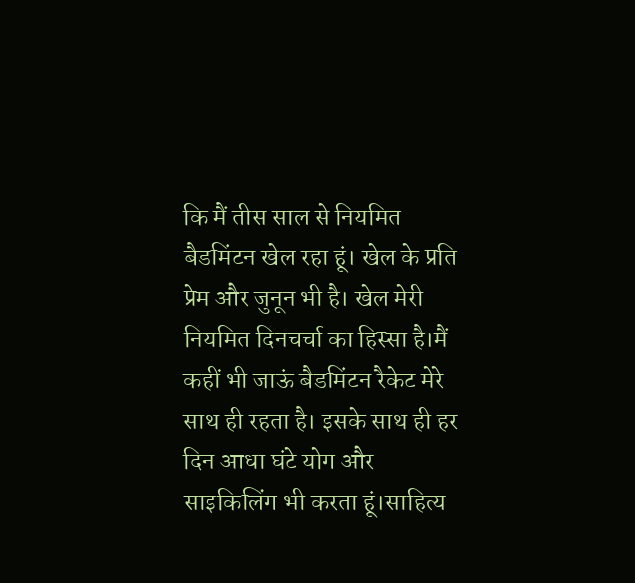कि मैं तीस साल से नियमित बैडमिंटन खेल रहा हूं। खेल के प्रति प्रेम और जुनून भी है। खेल मेरी नियमित दिनचर्चा का हिस्सा है।मैं कहीं भी जाऊं बैडमिंटन रैकेट मेरे साथ ही रहता है। इसके साथ ही हर दिन आधा घंटे योग और साइकिलिंग भी करता हूं।साहित्य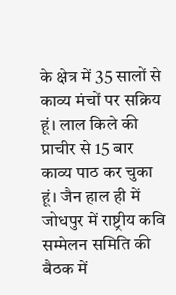के क्षेत्र में 35 सालों से काव्य मंचों पर सक्रिय हूं। लाल किले की प्राचीर से 15 बार काव्य पाठ कर चुका हूं। जैन हाल ही में जोधपुर में राष्ट्रीय कवि सम्मेलन समिति की बैठक में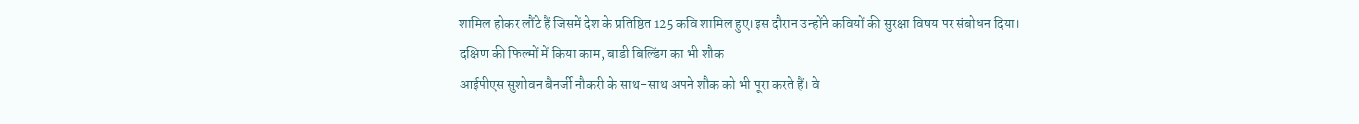शामिल होकर लौंटे हैं जिसमें देश के प्रतिष्ठित 125 कवि शामिल हुए।इस दौरान उन्होंने कवियों की सुरक्षा विषय पर संबोधन दिया।
दक्षिण की फिल्मों में किया काम, बाडी बिल्डिंग का भी शौक
आईपीएस सुशोवन बैनर्जी नौकरी के साथ-साथ अपने शौक को भी पूरा करते हैं। वे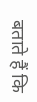बताते हैं कि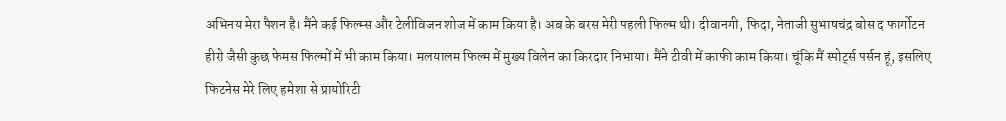अभिनय मेरा पैशन है। मैंने कई फिल्म्स और टेलीविजन शोज में काम किया है। अब के बरस मेरी पहली फिल्म थी। दीवानगी, फिदा, नेताजी सुभाषचंद्र बोस द फार्गोटन हीरो जैसी कुछ फेमस फिल्मों में भी काम किया। मलयालम फिल्म में मुख्य विलेन का किरदार निभाया। मैंने टीवी में काफी काम किया। चूंकि मैं स्पोर्ट्स पर्सन हूं, इसलिए फिटनेस मेरे लिए हमेशा से प्रायोरिटी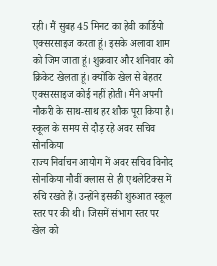रही। मैं सुबह 45 मिनट का हेवी कार्डियो एक्सरसाइज करता हूं। इसके अलावा शाम को जिम जाता हूं। शुक्रवार और शनिवार को क्रिकेट खेलता हूं। क्योंकि खेल से बेहतर एक्सरसाइज कोई नहीं होती। मैंने अपनी नौकरी के साथ-साथ हर शौक पूरा किया है।
स्कूल के समय से दौड़ रहे अवर सचिव सोनकिया
राज्य निर्वाचन आयोग में अवर सचिव विनोद सोनकिया नौवीं क्लास से ही एथलेटिक्स में रुचि रखते हैं। उन्होंने इसकी शुरुआत स्कूल स्तर पर की थी। जिसमें संभाग स्तर पर खेल को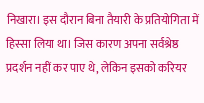निखारा। इस दौरान बिना तैयारी के प्रतियोगिता में हिस्सा लिया था। जिस कारण अपना सर्वश्रेष्ठ प्रदर्शन नहीं कर पाए थे, लेकिन इसको करियर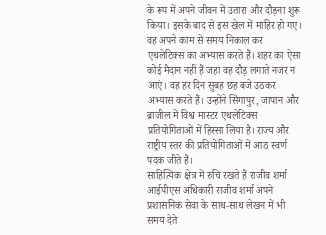के रूप में अपने जीवन में उतारा और दौड़ना शुरू किया। इसके बाद से इस खेल में माहिर हो गए। वह अपने काम से समय निकाल कर एथलेटिक्स का अभ्यास करते हैं। शहर का ऐसा कोई मैदान नहीं हैं जहां वह दौड़ लगाते नजर न आएं। वह हर दिन सुबह छह बजे उठकर अभ्यास करते हैं। उन्होंने सिंगापुर, जापान और ब्राजील में विश्व मास्टर एथलेटिक्स प्रतियोगिताओं में हिस्सा लिया है। राज्य और राष्ट्रीय स्तर की प्रतियोगिताओं में आठ स्वर्ण पदक जीते हैं।
साहित्यिक क्षेत्र में रुचि रखते हैं राजीव शर्मा
आईपीएस अधिकारी राजीव शर्मा अपने प्रशासनिक सेवा के साथ-साथ लेखन में भी समय देते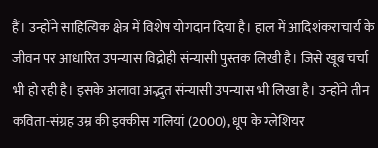हैं। उन्होंने साहित्यिक क्षेत्र में विशेष योगदान दिया है। हाल में आदिशंकराचार्य के जीवन पर आधारित उपन्यास विद्रोही संन्यासी पुस्तक लिखी है। जिसे खूब चर्चा भी हो रही है। इसके अलावा अद्भुत संन्यासी उपन्यास भी लिखा है। उन्होंने तीन कविता-संग्रह उम्र की इक्कीस गलियां (2000), धूप के ग्लेशियर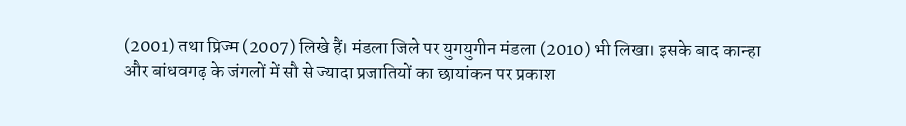(2001) तथा प्रिज्म (2007) लिखे हैं। मंडला जिले पर युगयुगीन मंडला (2010) भी लिखा। इसके बाद कान्हा और बांधवगढ़ के जंगलों में सौ से ज्यादा प्रजातियों का छायांकन पर प्रकाश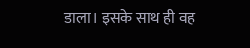डाला। इसके साथ ही वह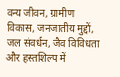वन्य जीवन, ग्रामीण विकास, जनजातीय मुद्दों, जल संवर्धन, जैव विविधता और हस्तशिल्प में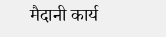मैदानी कार्य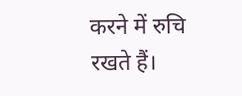करने में रुचि रखते हैं।